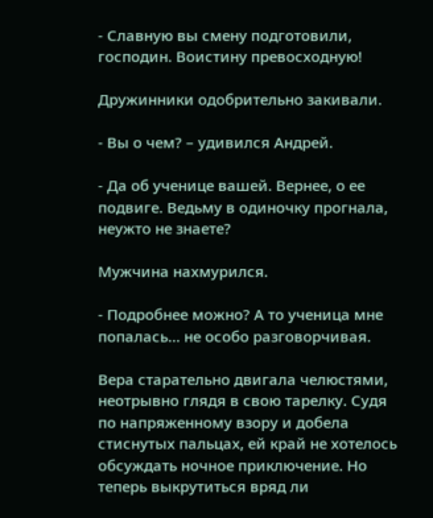- Славную вы смену подготовили, господин. Воистину превосходную!

Дружинники одобрительно закивали.

- Вы о чем? – удивился Андрей.

- Да об ученице вашей. Вернее, о ее подвиге. Ведьму в одиночку прогнала, неужто не знаете?

Мужчина нахмурился.

- Подробнее можно? А то ученица мне попалась… не особо разговорчивая.

Вера старательно двигала челюстями, неотрывно глядя в свою тарелку. Судя по напряженному взору и добела стиснутых пальцах, ей край не хотелось обсуждать ночное приключение. Но теперь выкрутиться вряд ли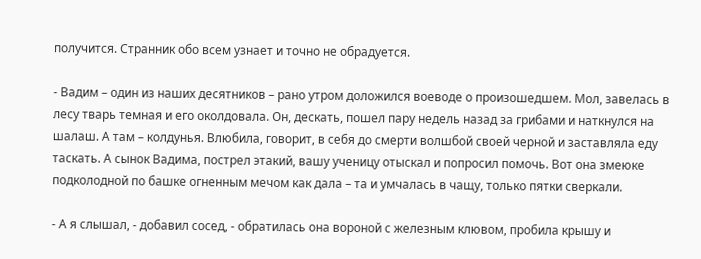получится. Странник обо всем узнает и точно не обрадуется.

- Вадим – один из наших десятников – рано утром доложился воеводе о произошедшем. Мол, завелась в лесу тварь темная и его околдовала. Он, дескать, пошел пару недель назад за грибами и наткнулся на шалаш. А там – колдунья. Влюбила, говорит, в себя до смерти волшбой своей черной и заставляла еду таскать. А сынок Вадима, пострел этакий, вашу ученицу отыскал и попросил помочь. Вот она змеюке подколодной по башке огненным мечом как дала – та и умчалась в чащу, только пятки сверкали.

- А я слышал, - добавил сосед, - обратилась она вороной с железным клювом, пробила крышу и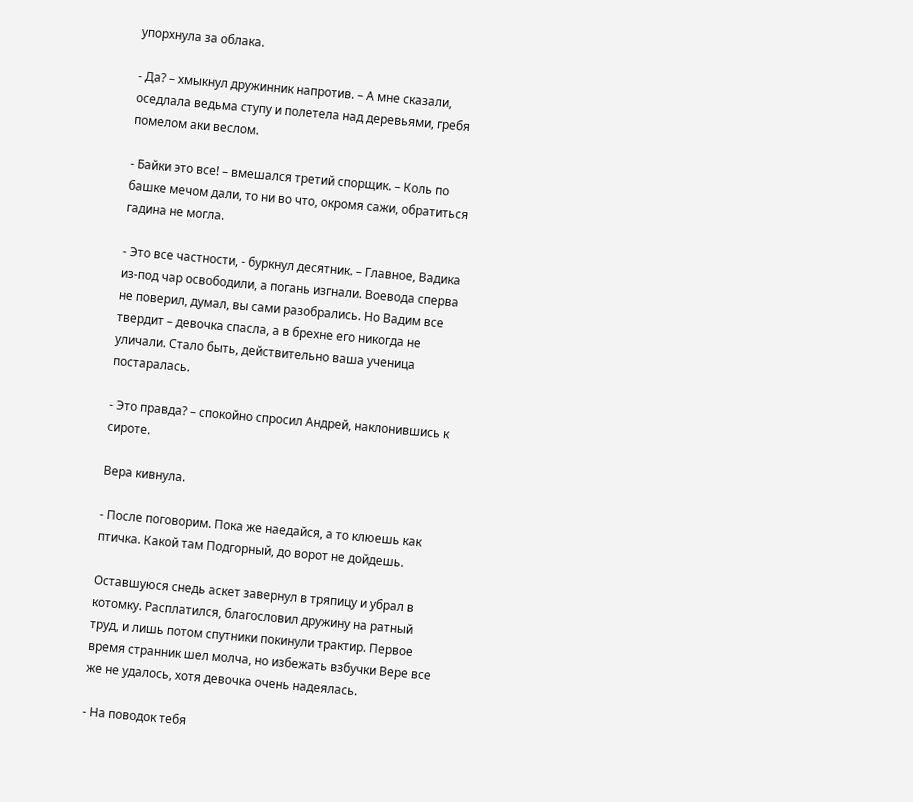упорхнула за облака.

- Да? – хмыкнул дружинник напротив. – А мне сказали, оседлала ведьма ступу и полетела над деревьями, гребя помелом аки веслом.

- Байки это все! – вмешался третий спорщик. – Коль по башке мечом дали, то ни во что, окромя сажи, обратиться гадина не могла.

- Это все частности, - буркнул десятник. – Главное, Вадика из-под чар освободили, а погань изгнали. Воевода сперва не поверил, думал, вы сами разобрались. Но Вадим все твердит – девочка спасла, а в брехне его никогда не уличали. Стало быть, действительно ваша ученица постаралась.

- Это правда? – спокойно спросил Андрей, наклонившись к сироте.

Вера кивнула.

- После поговорим. Пока же наедайся, а то клюешь как птичка. Какой там Подгорный, до ворот не дойдешь.

Оставшуюся снедь аскет завернул в тряпицу и убрал в котомку. Расплатился, благословил дружину на ратный труд, и лишь потом спутники покинули трактир. Первое время странник шел молча, но избежать взбучки Вере все же не удалось, хотя девочка очень надеялась.

- На поводок тебя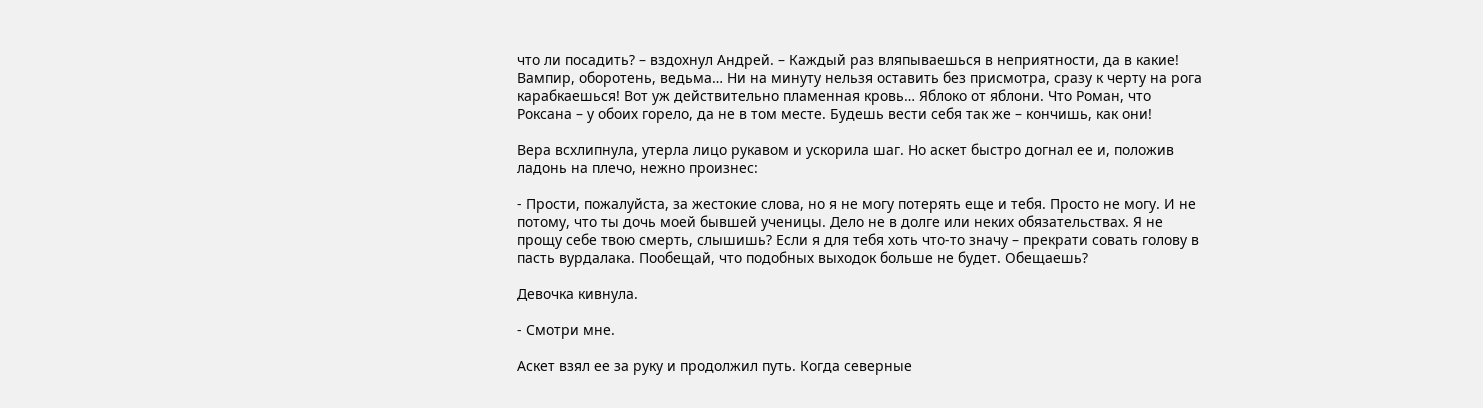что ли посадить? – вздохнул Андрей. – Каждый раз вляпываешься в неприятности, да в какие! Вампир, оборотень, ведьма… Ни на минуту нельзя оставить без присмотра, сразу к черту на рога карабкаешься! Вот уж действительно пламенная кровь… Яблоко от яблони. Что Роман, что Роксана – у обоих горело, да не в том месте. Будешь вести себя так же – кончишь, как они!

Вера всхлипнула, утерла лицо рукавом и ускорила шаг. Но аскет быстро догнал ее и, положив ладонь на плечо, нежно произнес:

- Прости, пожалуйста, за жестокие слова, но я не могу потерять еще и тебя. Просто не могу. И не потому, что ты дочь моей бывшей ученицы. Дело не в долге или неких обязательствах. Я не прощу себе твою смерть, слышишь? Если я для тебя хоть что-то значу – прекрати совать голову в пасть вурдалака. Пообещай, что подобных выходок больше не будет. Обещаешь?

Девочка кивнула.

- Смотри мне.

Аскет взял ее за руку и продолжил путь. Когда северные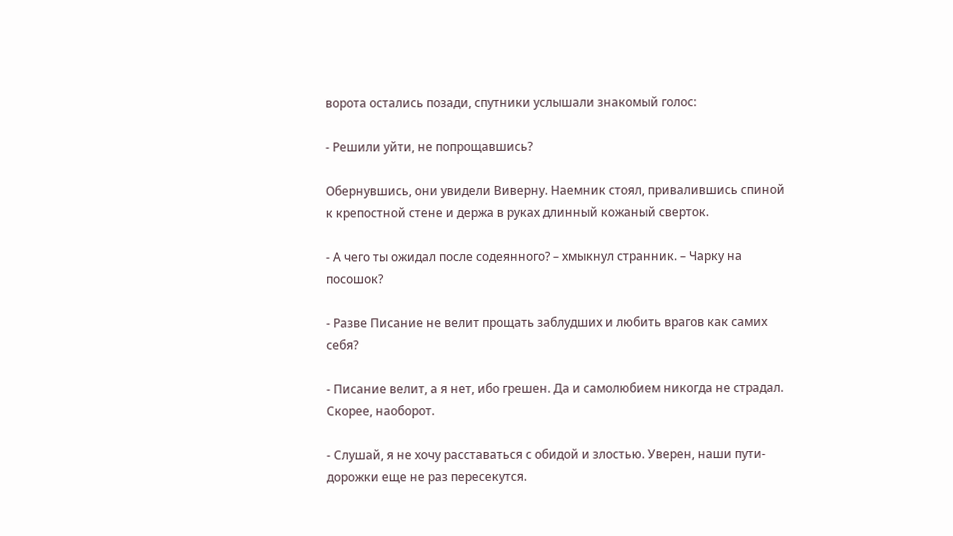ворота остались позади, спутники услышали знакомый голос:

- Решили уйти, не попрощавшись?

Обернувшись, они увидели Виверну. Наемник стоял, привалившись спиной к крепостной стене и держа в руках длинный кожаный сверток.

- А чего ты ожидал после содеянного? – хмыкнул странник. – Чарку на посошок?

- Разве Писание не велит прощать заблудших и любить врагов как самих себя?

- Писание велит, а я нет, ибо грешен. Да и самолюбием никогда не страдал. Скорее, наоборот.

- Слушай, я не хочу расставаться с обидой и злостью. Уверен, наши пути-дорожки еще не раз пересекутся.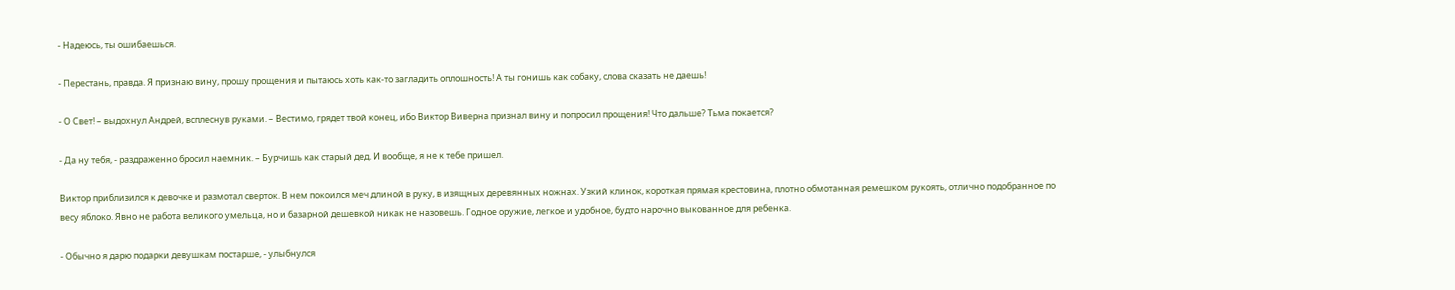- Надеюсь, ты ошибаешься.

- Перестань, правда. Я признаю вину, прошу прощения и пытаюсь хоть как-то загладить оплошность! А ты гонишь как собаку, слова сказать не даешь!

- О Свет! – выдохнул Андрей, всплеснув руками. – Вестимо, грядет твой конец, ибо Виктор Виверна признал вину и попросил прощения! Что дальше? Тьма покается?

- Да ну тебя, - раздраженно бросил наемник. – Бурчишь как старый дед. И вообще, я не к тебе пришел.

Виктор приблизился к девочке и размотал сверток. В нем покоился меч длиной в руку, в изящных деревянных ножнах. Узкий клинок, короткая прямая крестовина, плотно обмотанная ремешком рукоять, отлично подобранное по весу яблоко. Явно не работа великого умельца, но и базарной дешевкой никак не назовешь. Годное оружие, легкое и удобное, будто нарочно выкованное для ребенка.

- Обычно я дарю подарки девушкам постарше, - улыбнулся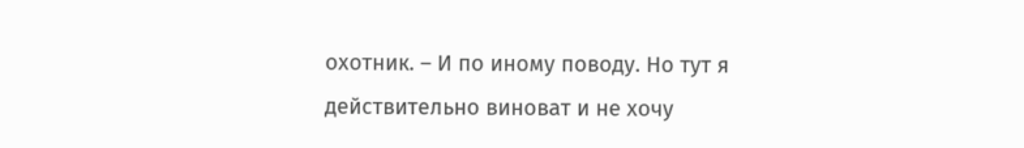охотник. – И по иному поводу. Но тут я действительно виноват и не хочу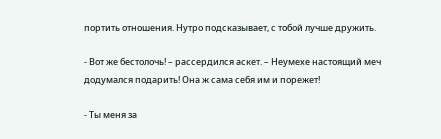портить отношения. Нутро подсказывает, с тобой лучше дружить.

- Вот же бестолочь! – рассердился аскет. – Неумехе настоящий меч додумался подарить! Она ж сама себя им и порежет!

- Ты меня за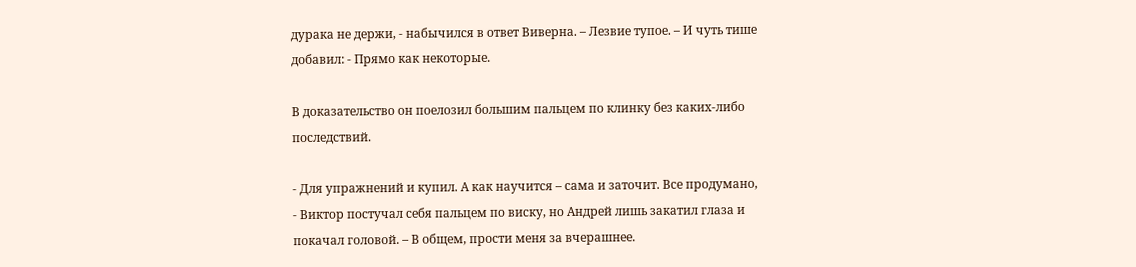дурака не держи, - набычился в ответ Виверна. – Лезвие тупое. – И чуть тише добавил: - Прямо как некоторые.

В доказательство он поелозил большим пальцем по клинку без каких-либо последствий.

- Для упражнений и купил. А как научится – сама и заточит. Все продумано, - Виктор постучал себя пальцем по виску, но Андрей лишь закатил глаза и покачал головой. – В общем, прости меня за вчерашнее.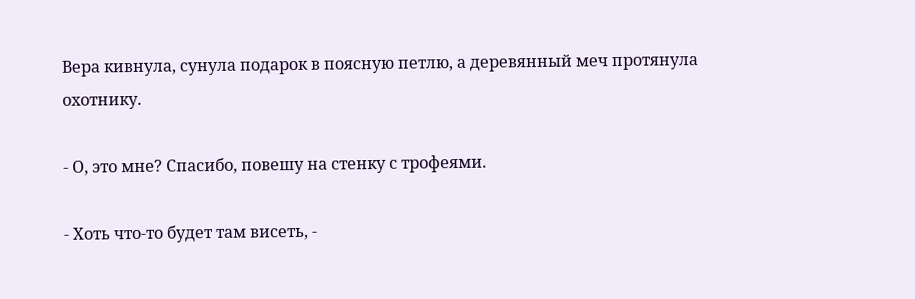Вера кивнула, сунула подарок в поясную петлю, а деревянный меч протянула охотнику.

- О, это мне? Спасибо, повешу на стенку с трофеями.

- Хоть что-то будет там висеть, -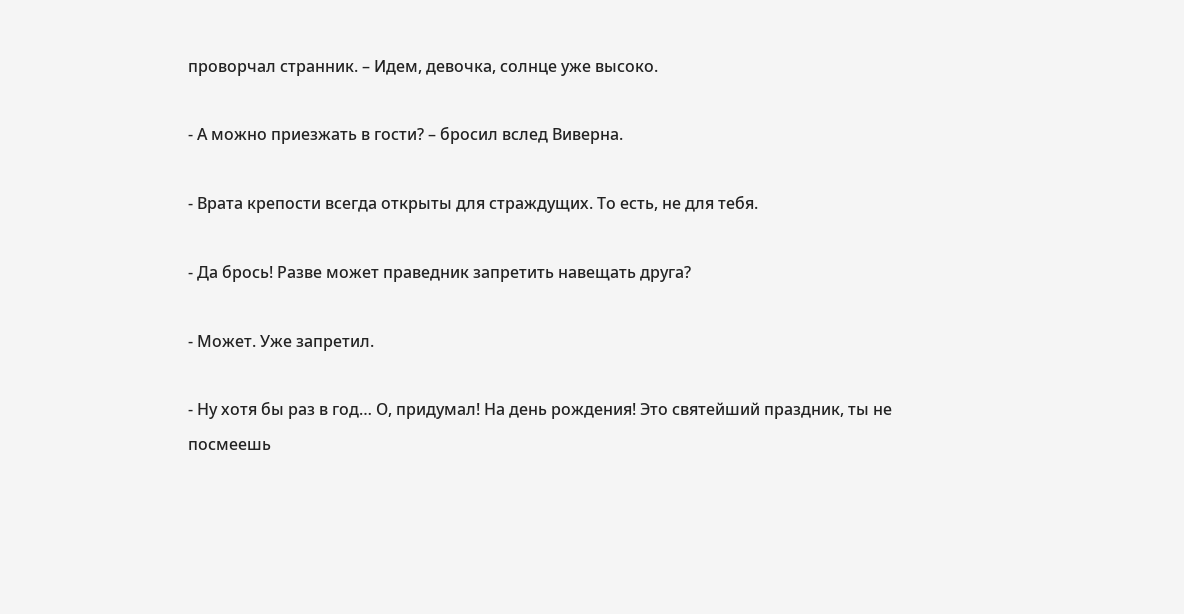проворчал странник. – Идем, девочка, солнце уже высоко.

- А можно приезжать в гости? – бросил вслед Виверна.

- Врата крепости всегда открыты для страждущих. То есть, не для тебя.

- Да брось! Разве может праведник запретить навещать друга?

- Может. Уже запретил.

- Ну хотя бы раз в год… О, придумал! На день рождения! Это святейший праздник, ты не посмеешь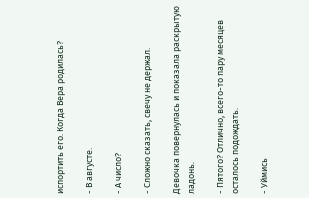испортить его. Когда Вера родилась?

- В августе.

- А число?

- Сложно сказать, свечу не держал.

Девочка повернулась и показала раскрытую ладонь.

- Пятого? Отлично, всего-то пару месяцев осталось подождать.

- Уймись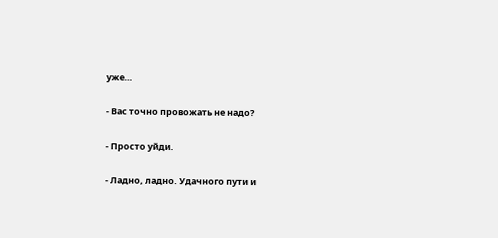уже…

- Вас точно провожать не надо?

- Просто уйди.

- Ладно, ладно. Удачного пути и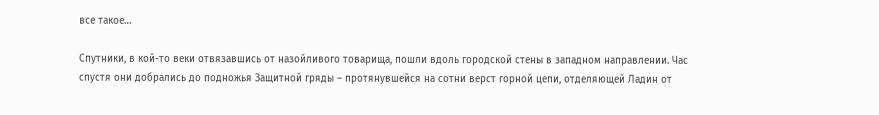все такое…

Спутники, в кой-то веки отвязавшись от назойливого товарища, пошли вдоль городской стены в западном направлении. Час спустя они добрались до подножья Защитной гряды – протянувшейся на сотни верст горной цепи, отделяющей Ладин от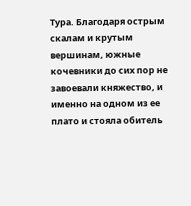Тура. Благодаря острым скалам и крутым вершинам, южные кочевники до сих пор не завоевали княжество, и именно на одном из ее плато и стояла обитель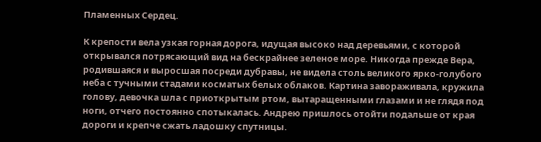Пламенных Сердец.

К крепости вела узкая горная дорога, идущая высоко над деревьями, с которой открывался потрясающий вид на бескрайнее зеленое море. Никогда прежде Вера, родившаяся и выросшая посреди дубравы, не видела столь великого ярко-голубого неба с тучными стадами косматых белых облаков. Картина завораживала, кружила голову, девочка шла с приоткрытым ртом, вытаращенными глазами и не глядя под ноги, отчего постоянно спотыкалась. Андрею пришлось отойти подальше от края дороги и крепче сжать ладошку спутницы.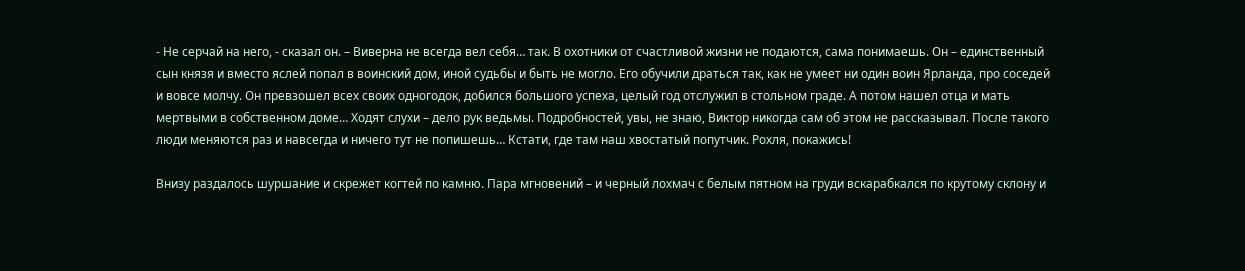- Не серчай на него, - сказал он. – Виверна не всегда вел себя… так. В охотники от счастливой жизни не подаются, сама понимаешь. Он – единственный сын князя и вместо яслей попал в воинский дом, иной судьбы и быть не могло. Его обучили драться так, как не умеет ни один воин Ярланда, про соседей и вовсе молчу. Он превзошел всех своих одногодок, добился большого успеха, целый год отслужил в стольном граде. А потом нашел отца и мать мертвыми в собственном доме… Ходят слухи – дело рук ведьмы. Подробностей, увы, не знаю, Виктор никогда сам об этом не рассказывал. После такого люди меняются раз и навсегда и ничего тут не попишешь… Кстати, где там наш хвостатый попутчик. Рохля, покажись!

Внизу раздалось шуршание и скрежет когтей по камню. Пара мгновений – и черный лохмач с белым пятном на груди вскарабкался по крутому склону и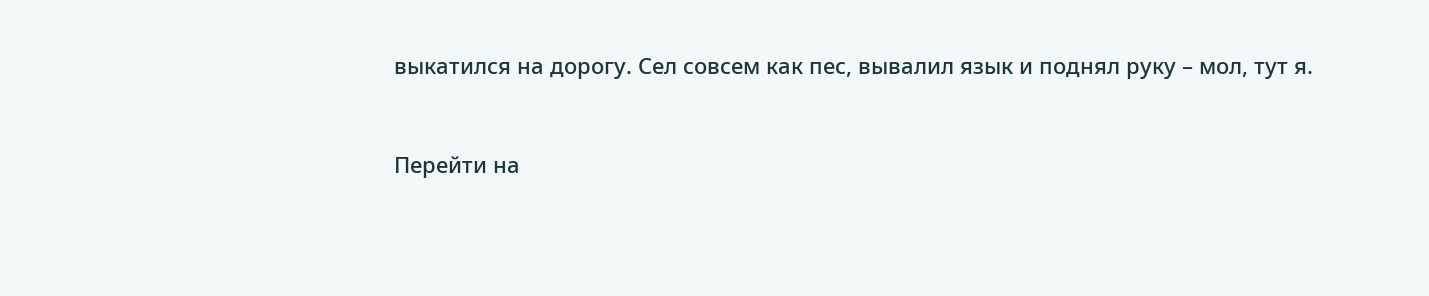выкатился на дорогу. Сел совсем как пес, вывалил язык и поднял руку – мол, тут я.


Перейти на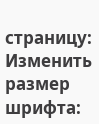страницу:
Изменить размер шрифта: